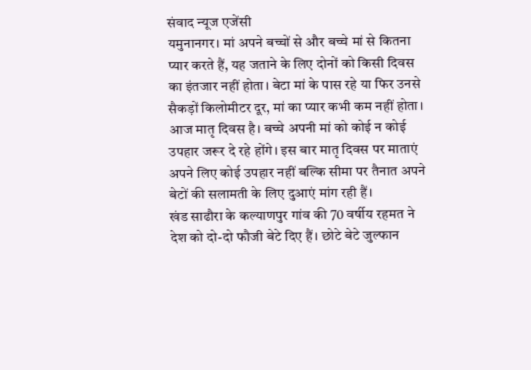संवाद न्यूज एजेंसी
यमुनानगर। मां अपने बच्चों से और बच्चे मां से कितना प्यार करते हैं, यह जताने के लिए दोनों को किसी दिवस का इंतजार नहीं होता। बेटा मां के पास रहे या फिर उनसे सैकड़ों किलोमीटर दूर, मां का प्यार कभी कम नहीं होता। आज मातृ दिवस है। बच्चे अपनी मां को कोई न कोई उपहार जरूर दे रहे होंगे। इस बार मातृ दिवस पर माताएं अपने लिए कोई उपहार नहीं बल्कि सीमा पर तैनात अपने बेटों की सलामती के लिए दुआएं मांग रही हैं।
खंड साढौरा के कल्याणपुर गांव की 70 वर्षीय रहमत ने देश को दो-दो फौजी बेटे दिए हैं। छोटे बेटे जुल्फान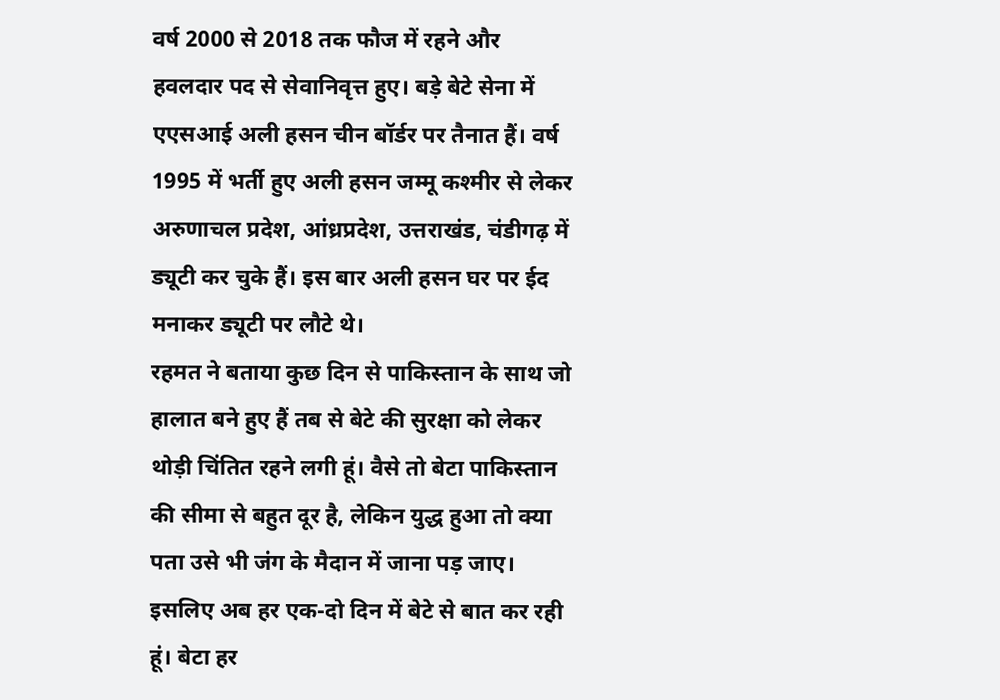वर्ष 2000 से 2018 तक फौज में रहने और हवलदार पद से सेवानिवृत्त हुए। बड़े बेटे सेना में एएसआई अली हसन चीन बॉर्डर पर तैनात हैं। वर्ष 1995 में भर्ती हुए अली हसन जम्मू कश्मीर से लेकर अरुणाचल प्रदेश, आंध्रप्रदेश, उत्तराखंड, चंडीगढ़ में ड्यूटी कर चुके हैं। इस बार अली हसन घर पर ईद मनाकर ड्यूटी पर लौटे थे।
रहमत ने बताया कुछ दिन से पाकिस्तान के साथ जो हालात बने हुए हैं तब से बेटे की सुरक्षा को लेकर थोड़ी चिंतित रहने लगी हूं। वैसे तो बेटा पाकिस्तान की सीमा से बहुत दूर है, लेकिन युद्ध हुआ तो क्या पता उसे भी जंग के मैदान में जाना पड़ जाए। इसलिए अब हर एक-दो दिन में बेटे से बात कर रही हूं। बेटा हर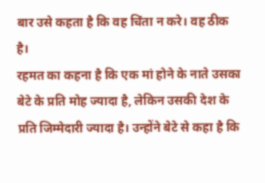बार उसे कहता है कि वह चिंता न करे। वह ठीक है।
रहमत का कहना है कि एक मां होने के नाते उसका बेटे के प्रति मोह ज्यादा है, लेकिन उसकी देश के प्रति जिम्मेदारी ज्यादा है। उन्होंने बेटे से कहा है कि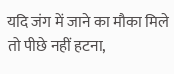यदि जंग में जाने का मौका मिले तो पीछे नहीं हटना,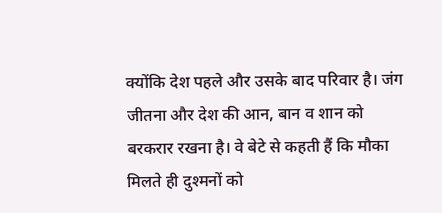क्योंकि देश पहले और उसके बाद परिवार है। जंग जीतना और देश की आन, बान व शान को बरकरार रखना है। वे बेटे से कहती हैं कि मौका मिलते ही दुश्मनों को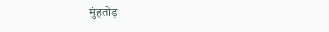मुंहतोड़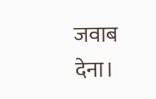जवाब देना।